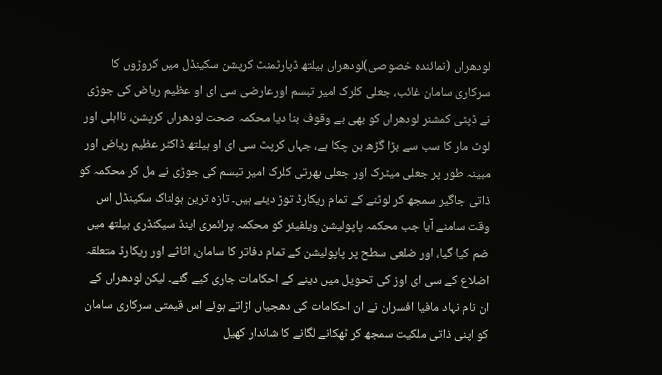لودھراں (نمائندہ خصوصی)لودھراں ہیلتھ ڈپارٹمنٹ کرپشن سکینڈل میں کروڑوں کا سرکاری سامان غائب، جعلی کلرک امیر تبسم اورعارضی سی ای او عظیم ریاض کی جوڑی نے ڈپٹی کمشنر لودھراں کو بھی بے وقوف بنا دیا محکمہ صحت لودھراں کرپشن، نااہلی اور لوٹ مار کا سب سے بڑا گڑھ بن چکا ہے، جہاں کرپٹ سی ای او ہیلتھ ڈاکٹر عظیم ریاض اور مبینہ طور پر جعلی میٹرک اور جعلی بھرتی کلرک امیر تبسم کی جوڑی نے مل کر محکمہ کو ذاتی جاگیر سمجھ کر لوٹنے کے تمام ریکارڈ توڑ دیئے ہیں۔ تازہ ترین ہولناک سکینڈل اس وقت سامنے آیا جب محکمہ پاپولیشن ویلفیئر کو محکمہ پرائمری اینڈ سیکنڈری ہیلتھ میں ضم کیا گیا، اور ضلعی سطح پر پاپولیشن کے تمام دفاتر کا سامان، اثاثے اور ریکارڈ متعلقہ اضلاع کے سی ای اوز کی تحویل میں دینے کے احکامات جاری کیے گئے۔ لیکن لودھراں کے ان نام نہاد مافیا افسران نے ان احکامات کی دھجیاں اڑاتے ہوئے اس قیمتی سرکاری سامان کو اپنی ذاتی ملکیت سمجھ کر ٹھکانے لگانے کا شاندار کھیل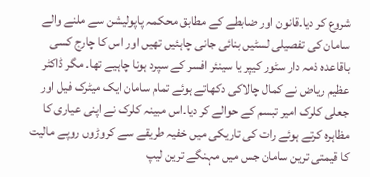شروع کر دیا۔قانون اور ضابطے کے مطابق محکمہ پاپولیشن سے ملنے والے سامان کی تفصیلی لسٹیں بنائی جانی چاہئیں تھیں اور اس کا چارج کسی باقاعدہ ذمہ دار سٹور کیپر یا سینئر افسر کے سپرد ہونا چاہیے تھا۔ مگر ڈاکٹر عظیم ریاض نے کمال چالاکی دکھاتے ہوئے تمام سامان ایک میٹرک فیل اور جعلی کلرک امیر تبسم کے حوالے کر دیا۔اس مبینہ کلرک نے اپنی عیاری کا مظاہرہ کرتے ہوئے رات کی تاریکی میں خفیہ طریقے سے کروڑوں روپے مالیت کا قیمتی ترین سامان جس میں مہنگے ترین لیپ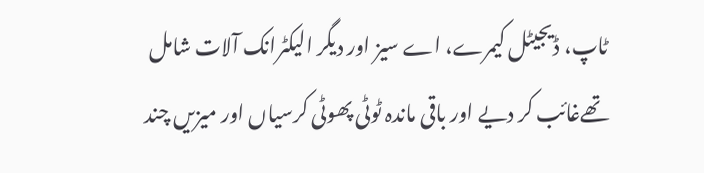ٹاپ، ڈیجیٹل کیمرے، اے سیز اور دیگر الیکٹرانک آلات شامل تھےغائب کر دیے اور باقی ماندہ ٹوٹی پھوٹی کرسیاں اور میزیں چند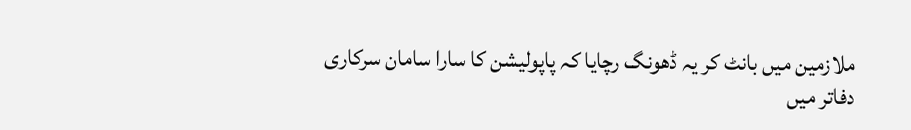ملازمین میں بانٹ کر یہ ڈھونگ رچایا کہ پاپولیشن کا سارا سامان سرکاری دفاتر میں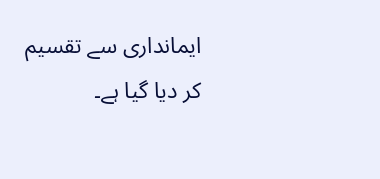ایمانداری سے تقسیم کر دیا گیا ہے۔